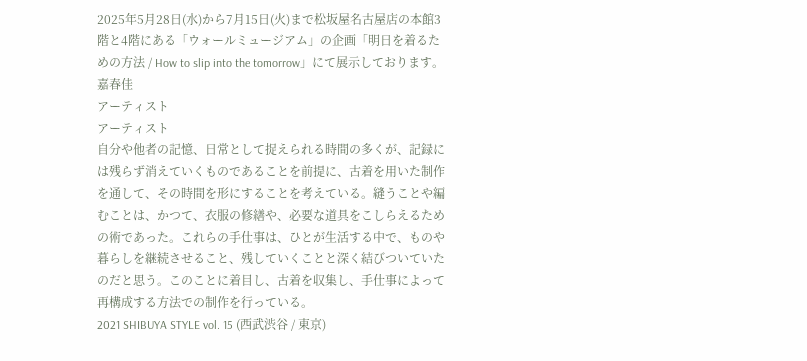2025年5月28日(水)から7月15日(火)まで松坂屋名古屋店の本館3階と4階にある「ウォールミュージアム」の企画「明日を着るための方法 / How to slip into the tomorrow」にて展示しております。
嘉春佳
アーティスト
アーティスト
自分や他者の記憶、日常として捉えられる時間の多くが、記録には残らず消えていくものであることを前提に、古着を用いた制作を通して、その時間を形にすることを考えている。縫うことや編むことは、かつて、衣服の修繕や、必要な道具をこしらえるための術であった。これらの手仕事は、ひとが生活する中で、ものや暮らしを継続させること、残していくことと深く結びついていたのだと思う。このことに着目し、古着を収集し、手仕事によって再構成する方法での制作を行っている。
2021 SHIBUYA STYLE vol. 15 (西武渋谷 / 東京)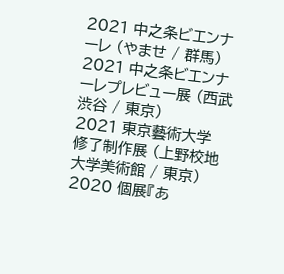2021 中之条ビエンナーレ (やませ / 群馬)
2021 中之条ビエンナーレプレビュー展 (西武渋谷 / 東京)
2021 東京藝術大学 修了制作展 (上野校地 大学美術館 / 東京)
2020 個展『あ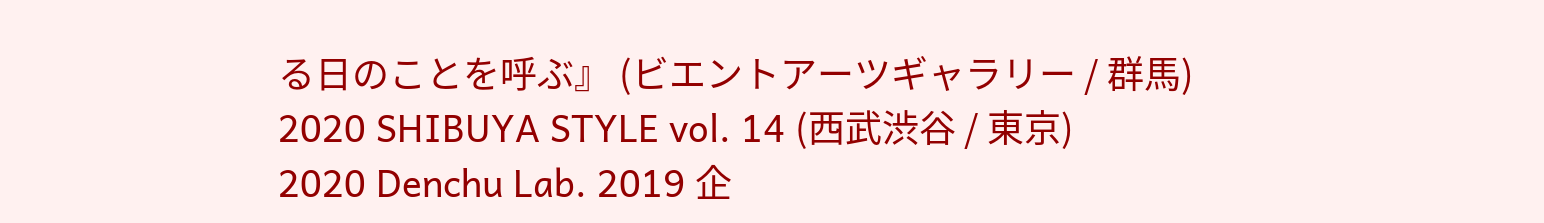る日のことを呼ぶ』 (ビエントアーツギャラリー / 群馬)
2020 SHIBUYA STYLE vol. 14 (西武渋谷 / 東京)
2020 Denchu Lab. 2019 企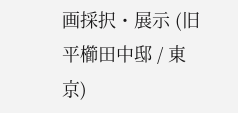画採択・展示 (旧平櫛田中邸 / 東京)